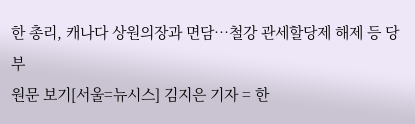한 총리, 캐나다 상원의장과 면담…철강 관세할당제 해제 등 당부
원문 보기[서울=뉴시스] 김지은 기자 = 한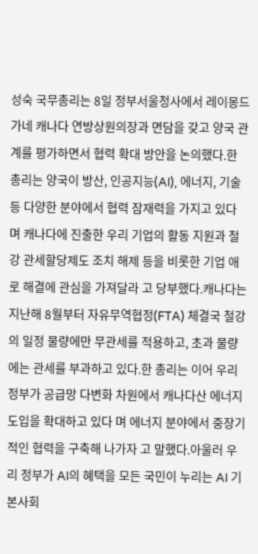성숙 국무총리는 8일 정부서울청사에서 레이몽드 가네 캐나다 연방상원의장과 면담을 갖고 양국 관계를 평가하면서 협력 확대 방안을 논의했다.한 총리는 양국이 방산, 인공지능(AI), 에너지, 기술 등 다양한 분야에서 협력 잠재력을 가지고 있다 며 캐나다에 진출한 우리 기업의 활동 지원과 철강 관세할당제도 조치 해제 등을 비롯한 기업 애로 해결에 관심을 가져달라 고 당부했다.캐나다는 지난해 8월부터 자유무역협정(FTA) 체결국 철강의 일정 물량에만 무관세를 적용하고, 초과 물량에는 관세를 부과하고 있다.한 총리는 이어 우리 정부가 공급망 다변화 차원에서 캐나다산 에너지 도입을 확대하고 있다 며 에너지 분야에서 중장기적인 협력을 구축해 나가자 고 말했다.아울러 우리 정부가 AI의 혜택을 모든 국민이 누리는 AI 기본사회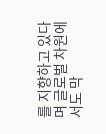를 지향하고 있다 며 글로벌 차원에서도 막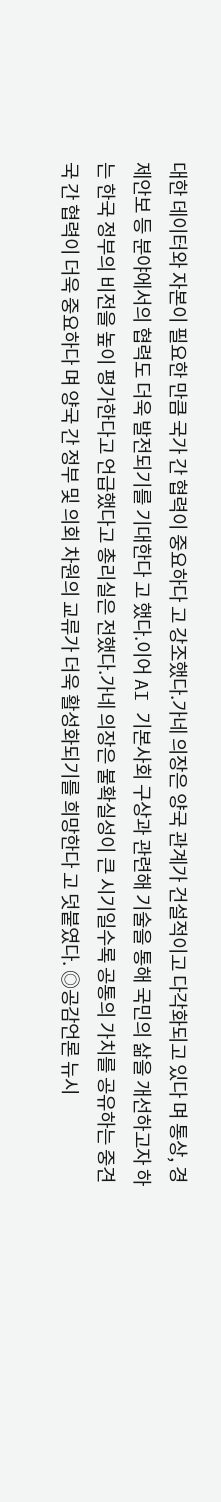대한 데이터와 자본이 필요한 만큼 국가 간 협력이 중요하다 고 강조했다.가네 의장은 양국 관계가 건설적이고 다각화되고 있다 며 통상, 경제안보 등 분야에서의 협력도 더욱 발전되기를 기대한다 고 했다.이어 AI 기본사회 구상과 관련해 기술을 통해 국민의 삶을 개선하고자 하는 한국 정부의 비전을 높이 평가한다고 언급했다고 총리실은 전했다.가네 의장은 불확실성이 큰 시기일수록 공통의 가치를 공유하는 중견국 간 협력이 더욱 중요하다 며 양국 간 정부 및 의회 차원의 교류가 더욱 활성화되기를 희망한다 고 덧붙였다. ◎공감언론 뉴시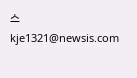스 kje1321@newsis.com